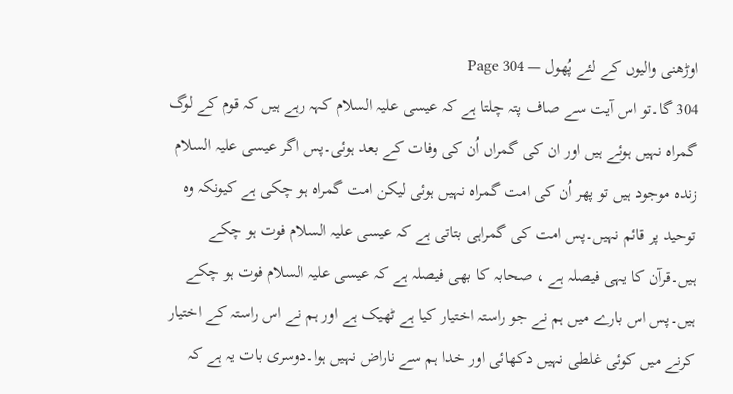اوڑھنی والیوں کے لئے پُھول — Page 304
304 گا۔تو اس آیت سے صاف پتہ چلتا ہے کہ عیسی علیہ السلام کہہ رہے ہیں کہ قوم کے لوگ گمراہ نہیں ہوئے ہیں اور ان کی گمراں اُن کی وفات کے بعد ہوئی۔پس اگر عیسی علیہ السلام زندہ موجود ہیں تو پھر اُن کی امت گمراہ نہیں ہوئی لیکن امت گمراہ ہو چکی ہے کیونکہ وہ توحید پر قائم نہیں۔پس امت کی گمراہی بتاتی ہے کہ عیسی علیہ السلام فوت ہو چکے ہیں۔قرآن کا یہی فیصلہ ہے ، صحابہ کا بھی فیصلہ ہے کہ عیسی علیہ السلام فوت ہو چکے ہیں۔پس اس بارے میں ہم نے جو راستہ اختیار کیا ہے ٹھیک ہے اور ہم نے اس راستہ کے اختیار کرنے میں کوئی غلطی نہیں دکھائی اور خدا ہم سے ناراض نہیں ہوا۔دوسری بات یہ ہے کہ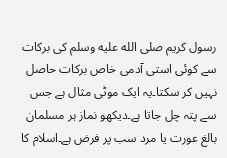رسول کریم صلى الله عليه وسلم کی برکات سے کوئی استی آدمی خاص برکات حاصل نہیں کر سکتا۔یہ ایک موٹی مثال ہے جس سے پتہ چل جاتا ہے۔دیکھو نماز ہر مسلمان بالغ عورت یا مرد سب پر فرض ہے۔اسلام کا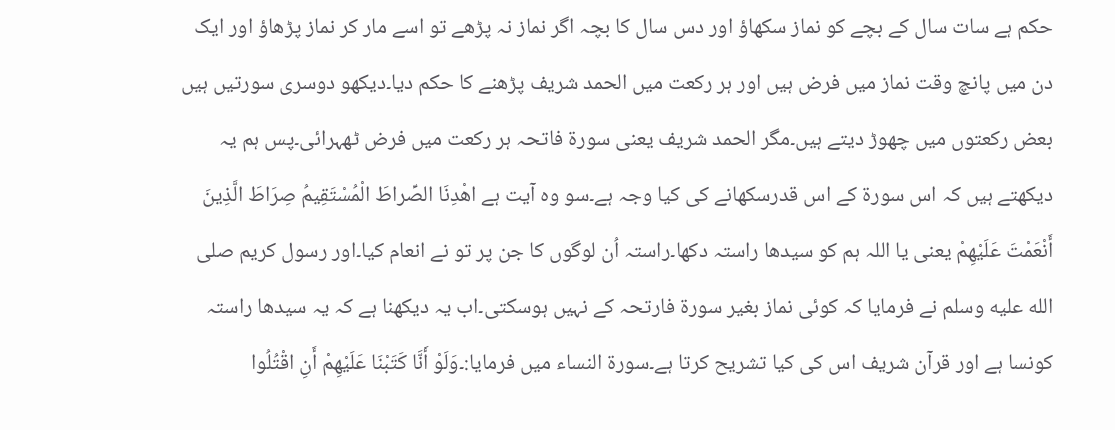حکم ہے سات سال کے بچے کو نماز سکھاؤ اور دس سال کا بچہ اگر نماز نہ پڑھے تو اسے مار کر نماز پڑھاؤ اور ایک دن میں پانچ وقت نماز میں فرض ہیں اور ہر رکعت میں الحمد شریف پڑھنے کا حکم دیا۔دیکھو دوسری سورتیں ہیں بعض رکعتوں میں چھوڑ دیتے ہیں۔مگر الحمد شریف یعنی سورۃ فاتحہ ہر رکعت میں فرض ٹھہرائی۔پس ہم یہ دیکھتے ہیں کہ اس سورۃ کے اس قدرسکھانے کی کیا وجہ ہے۔سو وہ آیت ہے اهْدِنَا الصِّراطَ الْمُسْتَقِيمُ صِرَاطَ الَّذِينَ أَنْعَمْتَ عَلَيْهِمْ یعنی یا اللہ ہم کو سیدھا راستہ دکھا۔راستہ اُن لوگوں کا جن پر تو نے انعام کیا۔اور رسول کریم صلى الله عليه وسلم نے فرمایا کہ کوئی نماز بغیر سورۃ فارتحہ کے نہیں ہوسکتی۔اب یہ دیکھنا ہے کہ یہ سیدھا راستہ کونسا ہے اور قرآن شریف اس کی کیا تشریح کرتا ہے۔سورۃ النساء میں فرمایا:۔وَلَوْ أَنَّا كَتَبْنَا عَلَيْهِمْ أَنِ اقْتُلُوا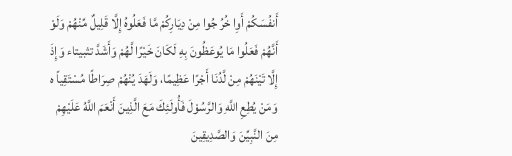أَنفُسَكُمْ أَوِا خُرُ جُوا مِنْ دِيَارِكُمْ مَّا فَعَلُوهُ إِلَّا قَلِيلٌ مِّنْهُمْ وَلَوْ أَنَّهُمْ فَعَلُوا مَا يُوعَظُونَ بِهِ لَكَانَ خَيْرًا لَّهُمْ وَأَشَدَّ تثبيتاء وَإِذَ إِلَّا تَيْنَهُمْ مِنْ لَّدُنَا أَجْرًا عَظِيمًا، وَلَهَدَ يُنْهُمْ صِرَاطًا مُسْتَقِياً ه وَمَنْ يُطِعِ اللَّهِ وَالرَّسُوْلَ فَأُولَئِكَ مَعَ الَّذِينَ أَنْعَمَ اللَّهُ عَلَيْهِمْ مِنَ النَّبِيِّنَ وَالصَّدِيقِينَ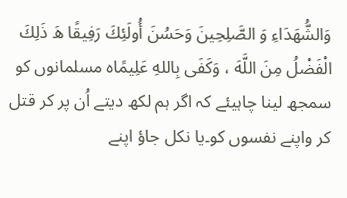وَالشُّهَدَاءِ وَ الصَّلِحِينَ وَحَسُنَ أُولَئِكَ رَفِيقًا هَ ذَلِكَ الْفَضْلُ مِنَ اللَّهَ ، وَكَفَى بِاللهِ عَلِيمًاه مسلمانوں کو سمجھ لینا چاہیئے کہ اگر ہم لکھ دیتے اُن پر کر قتل کر واپنے نفسوں کو۔یا نکل جاؤ اپنے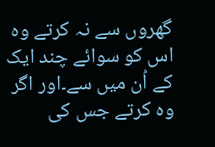گھروں سے نہ کرتے وہ اس کو سوائے چند ایک کے اُن میں سے۔اور اگر وہ کرتے جس کی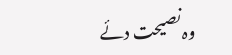وہ نصیحت دئے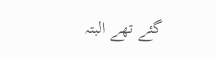گئے تھے البتہ